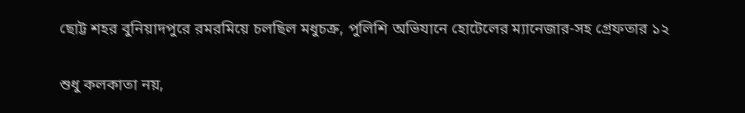ছোট্ট শহর বুনিয়াদপুরে রমরমিয়ে চলছিল মধুচক্র, পুলিশি অভিযানে হোটেলের ম্যানেজার-সহ গ্রেফতার ১২

শুধু কলকাতা নয়,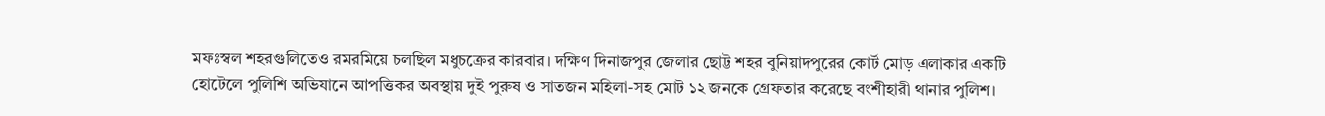মফঃস্বল শহরগুলিতেও রমরমিয়ে চলছিল মধুচক্রের কারবার। দক্ষিণ দিনাজপুর জেলার ছোট্ট শহর বুনিয়াদপুরের কোর্ট মোড় এলাকার একটি হোটেলে পুলিশি অভিযানে আপত্তিকর অবস্থায় দুই পুরুষ ও সাতজন মহিলা-সহ মোট ১২ জনকে গ্রেফতার করেছে বংশীহারী থানার পুলিশ।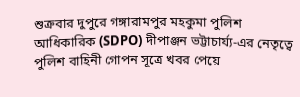শুক্রবার দুপুরে গঙ্গারামপুর মহকুমা পুলিশ আধিকারিক (SDPO) দীপাঞ্জন ভট্টাচার্য্য-এর নেতৃত্বে পুলিশ বাহিনী গোপন সূত্রে খবর পেয়ে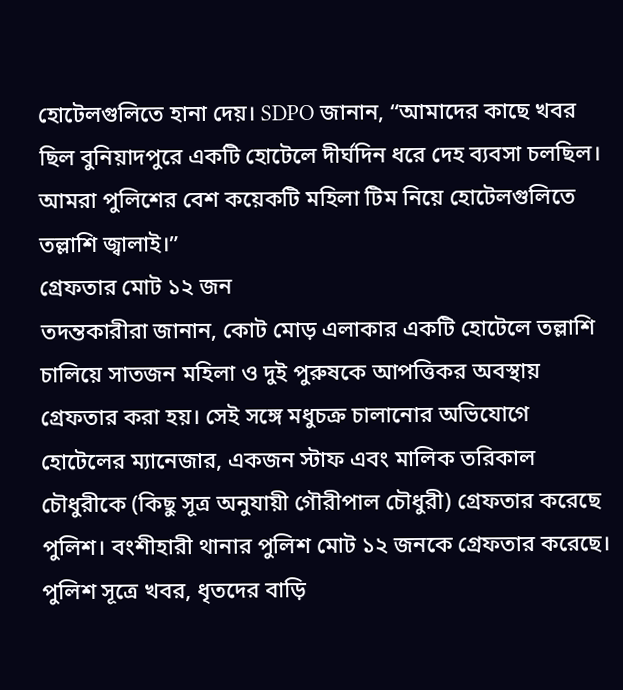হোটেলগুলিতে হানা দেয়। SDPO জানান, “আমাদের কাছে খবর ছিল বুনিয়াদপুরে একটি হোটেলে দীর্ঘদিন ধরে দেহ ব্যবসা চলছিল। আমরা পুলিশের বেশ কয়েকটি মহিলা টিম নিয়ে হোটেলগুলিতে তল্লাশি জ্বালাই।”
গ্রেফতার মোট ১২ জন
তদন্তকারীরা জানান, কোট মোড় এলাকার একটি হোটেলে তল্লাশি চালিয়ে সাতজন মহিলা ও দুই পুরুষকে আপত্তিকর অবস্থায় গ্রেফতার করা হয়। সেই সঙ্গে মধুচক্র চালানোর অভিযোগে হোটেলের ম্যানেজার, একজন স্টাফ এবং মালিক তরিকাল চৌধুরীকে (কিছু সূত্র অনুযায়ী গৌরীপাল চৌধুরী) গ্রেফতার করেছে পুলিশ। বংশীহারী থানার পুলিশ মোট ১২ জনকে গ্রেফতার করেছে।
পুলিশ সূত্রে খবর, ধৃতদের বাড়ি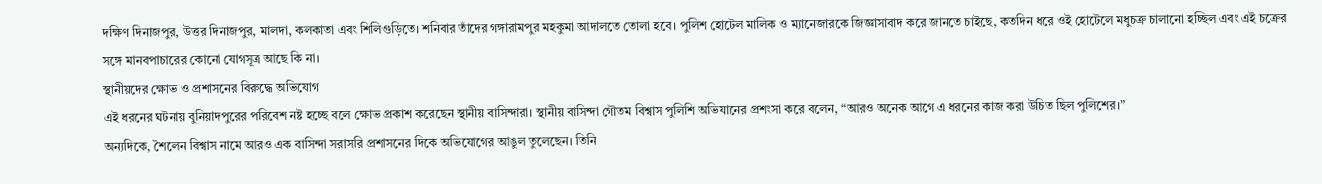দক্ষিণ দিনাজপুর, উত্তর দিনাজপুর, মালদা, কলকাতা এবং শিলিগুড়িতে। শনিবার তাঁদের গঙ্গারামপুর মহকুমা আদালতে তোলা হবে। পুলিশ হোটেল মালিক ও ম্যানেজারকে জিজ্ঞাসাবাদ করে জানতে চাইছে, কতদিন ধরে ওই হোটেলে মধুচক্র চালানো হচ্ছিল এবং এই চক্রের সঙ্গে মানবপাচারের কোনো যোগসূত্র আছে কি না।
স্থানীয়দের ক্ষোভ ও প্রশাসনের বিরুদ্ধে অভিযোগ
এই ধরনের ঘটনায় বুনিয়াদপুরের পরিবেশ নষ্ট হচ্ছে বলে ক্ষোভ প্রকাশ করেছেন স্থানীয় বাসিন্দারা। স্থানীয় বাসিন্দা গৌতম বিশ্বাস পুলিশি অভিযানের প্রশংসা করে বলেন, “আরও অনেক আগে এ ধরনের কাজ করা উচিত ছিল পুলিশের।”
অন্যদিকে, শৈলেন বিশ্বাস নামে আরও এক বাসিন্দা সরাসরি প্রশাসনের দিকে অভিযোগের আঙুল তুলেছেন। তিনি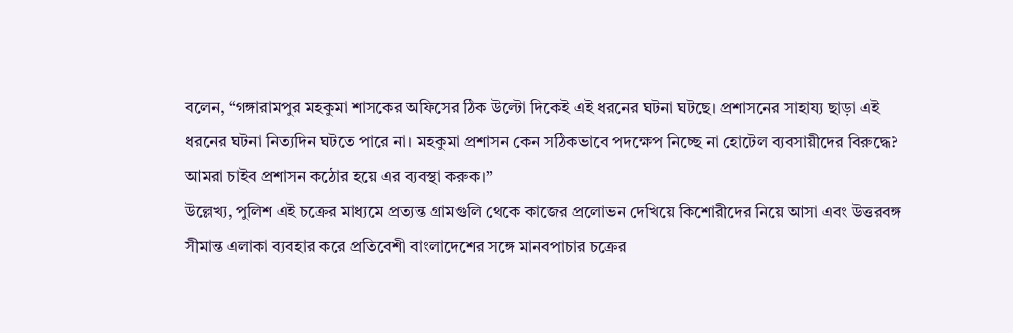বলেন, “গঙ্গারামপুর মহকুমা শাসকের অফিসের ঠিক উল্টো দিকেই এই ধরনের ঘটনা ঘটছে। প্রশাসনের সাহায্য ছাড়া এই ধরনের ঘটনা নিত্যদিন ঘটতে পারে না। মহকুমা প্রশাসন কেন সঠিকভাবে পদক্ষেপ নিচ্ছে না হোটেল ব্যবসায়ীদের বিরুদ্ধে? আমরা চাইব প্রশাসন কঠোর হয়ে এর ব্যবস্থা করুক।”
উল্লেখ্য, পুলিশ এই চক্রের মাধ্যমে প্রত্যন্ত গ্রামগুলি থেকে কাজের প্রলোভন দেখিয়ে কিশোরীদের নিয়ে আসা এবং উত্তরবঙ্গ সীমান্ত এলাকা ব্যবহার করে প্রতিবেশী বাংলাদেশের সঙ্গে মানবপাচার চক্রের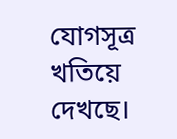যোগসূত্র খতিয়ে দেখছে।